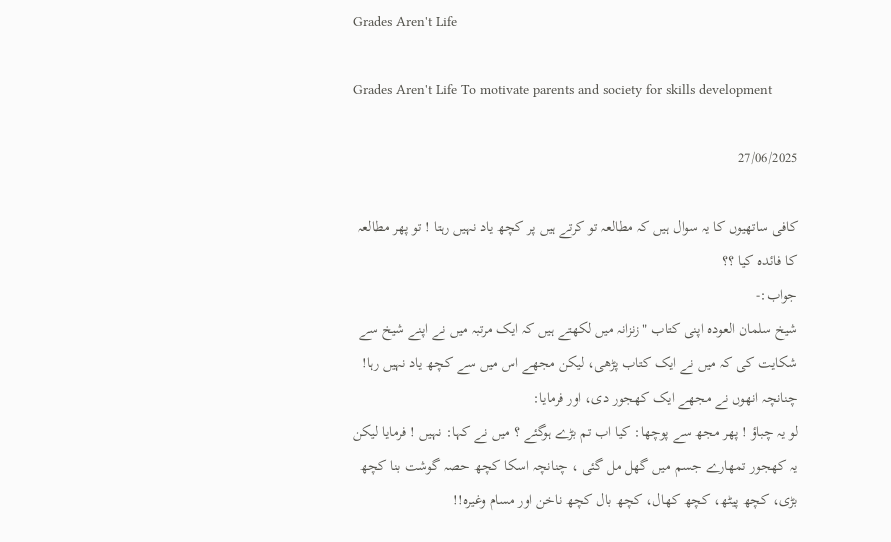Grades Aren't Life

Grades Aren't Life To motivate parents and society for skills development

27/06/2025

کافی ساتھیوں کا یہ سوال ہیں کہ مطالعہ تو کرتے ہیں پر کچھ یاد نہیں رہتا ! تو پھر مطالعہ کا فائدہ کیا ؟؟
جواب:-
شیخ سلمان العوده اپنی کتاب "زنزانہ میں لکھتے ہیں کہ ایک مرتبہ میں نے اپنے شیخ سے شکایت کی کہ میں نے ایک کتاب پڑھی، لیکن مجھے اس میں سے کچھ یاد نہیں رہا!
چنانچہ انھوں نے مجھے ایک کھجور دی، اور فرمایا:
لو یہ چباؤ ! پھر مجھ سے پوچھا: کیا اب تم بڑے ہوگئے ؟ میں نے کہا: نہیں ! فرمایا لیکن یہ کھجور تمھارے جسم میں گھل مل گئی ، چنانچہ اسکا کچھ حصہ گوشت بنا کچھ بڑی، کچھ پیٹھ، کچھ کھال، کچھ بال کچھ ناخن اور مسام وغیرہ!!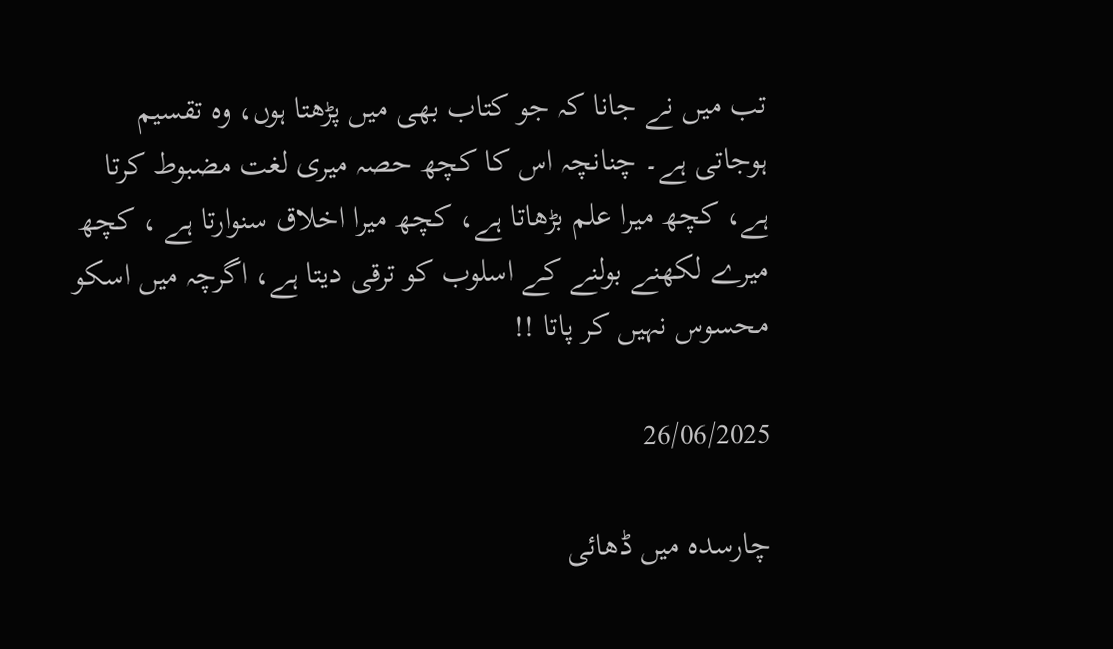تب میں نے جانا کہ جو کتاب بھی میں پڑھتا ہوں، وہ تقسیم ہوجاتی ہے۔ چنانچہ اس کا کچھ حصہ میری لغت مضبوط کرتا ہے، کچھ میرا علم بڑھاتا ہے، کچھ میرا اخلاق سنوارتا ہے ، کچھ میرے لکھنے بولنے کے اسلوب کو ترقی دیتا ہے، اگرچہ میں اسکو محسوس نہیں کر پاتا !!

26/06/2025

چارسدہ میں ڈھائی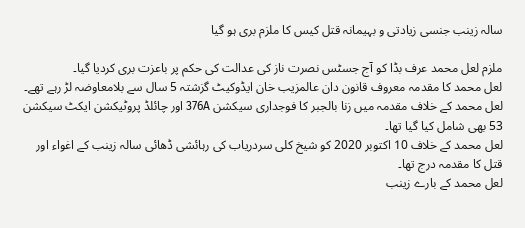سالہ زینب جنسی زیادتی و بہیمانہ قتل کیس کا ملزم بری ہو گیا

ملزم لعل محمد عرف بڈا کو آج جسٹس نصرت ناز کی عدالت کی حکم پر باعزت بری کردیا گیا۔
لعل محمد کا مقدمہ معروف قانون دان عالمزیب خان ایڈوکیٹ گزشتہ 5 سال سے بلامعاوضہ لڑ رہے تھے۔
لعل محمد کے خلاف مقدمہ میں زنا بالجبر کا فوجداری سیکشن 376A اور چائلڈ پروٹیکشن ایکٹ سیکشن 53 بھی شامل کیا گیا تھا۔
لعل محمد کے خلاف 10 اکتوبر 2020 کو شیخ کلی سردریاب کی رہائشی ڈھائی سالہ زینب کے اغواء اور قتل کا مقدمہ درج تھا۔
لعل محمد کے بارے زینب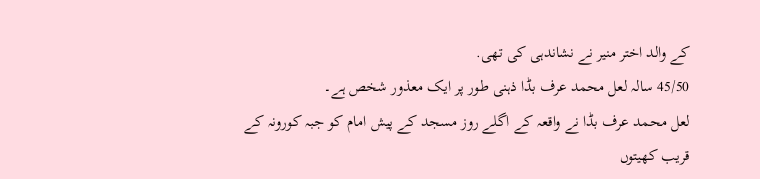کے والد اختر منیر نے نشاندہی کی تھی.
45/50 سالہ لعل محمد عرف بڈا ذہنی طور پر ایک معذور شخص ہے۔
لعل محمد عرف بڈا نے واقعہ کے اگلے روز مسجد کے پیش امام کو جبہ کورونہ کے قریب کھیتوں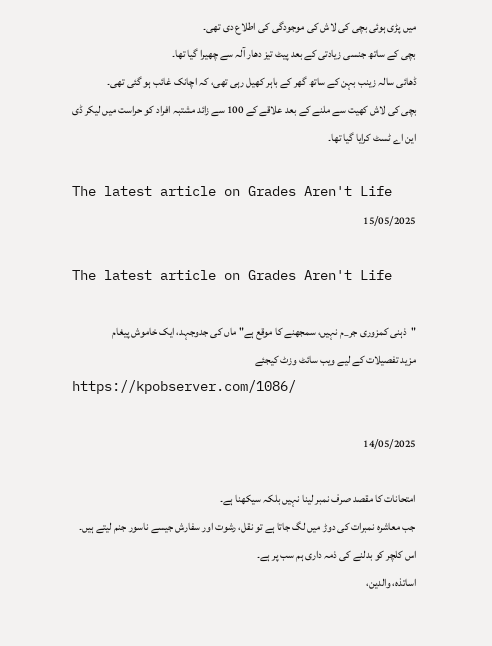میں پڑی ہوئی بچی کی لاش کی موجودگی کی اطلاع دی تھی۔
بچی کے ساتھ جنسی زیادتی کے بعد پیٹ تیز دھار آلہ سے چھیرا گیا تھا۔
ڈھائی سالہ زینب بہن کے ساتھ گھر کے باہر کھیل رہی تھی، کہ اچانک غائب ہو گئی تھی۔
بچی کی لاش کھیت سے ملنے کے بعد علاقے کے 100 سے زائد مشتبہ افراد کو حراست میں لیکر ڈی این اے ٹسٹ کرایا گیا تھا۔

The latest article on Grades Aren't Life
15/05/2025

The latest article on Grades Aren't Life

"ذہنی کمزوری جر_م نہیں، سمجھنے کا موقع ہے" ماں کی جدوجہد، ایک خاموش پیغام
مزید تفصیلات کے لیے ویب سائٹ وزٹ کیجئے
https://kpobserver.com/1086/

14/05/2025

امتحانات کا مقصد صرف نمبر لینا نہیں بلکہ سیکھنا ہے۔
جب معاشرہ نمبرات کی دوڑ میں لگ جاتا ہے تو نقل، رشوت اور سفارش جیسے ناسور جنم لیتے ہیں۔
اس کلچر کو بدلنے کی ذمہ داری ہم سب پر ہے۔
اساتذہ، والدین،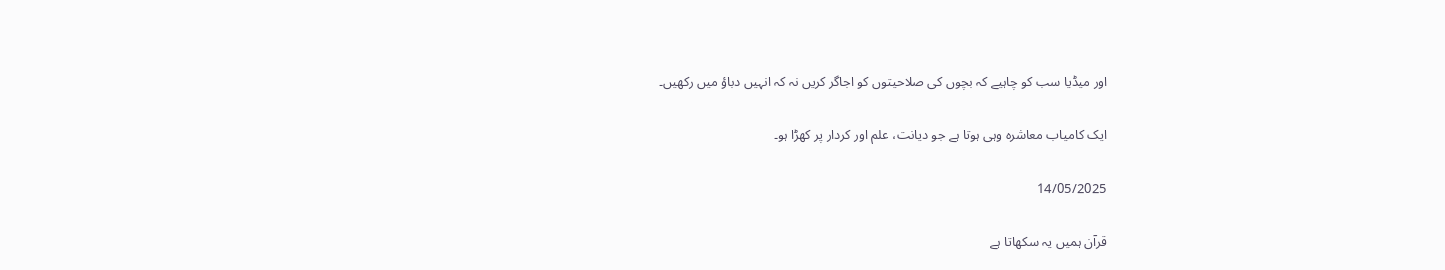اور میڈیا سب کو چاہیے کہ بچوں کی صلاحیتوں کو اجاگر کریں نہ کہ انہیں دباؤ میں رکھیں۔

ایک کامیاب معاشرہ وہی ہوتا ہے جو دیانت، علم اور کردار پر کھڑا ہو۔

14/05/2025

قرآن ہمیں یہ سکھاتا ہے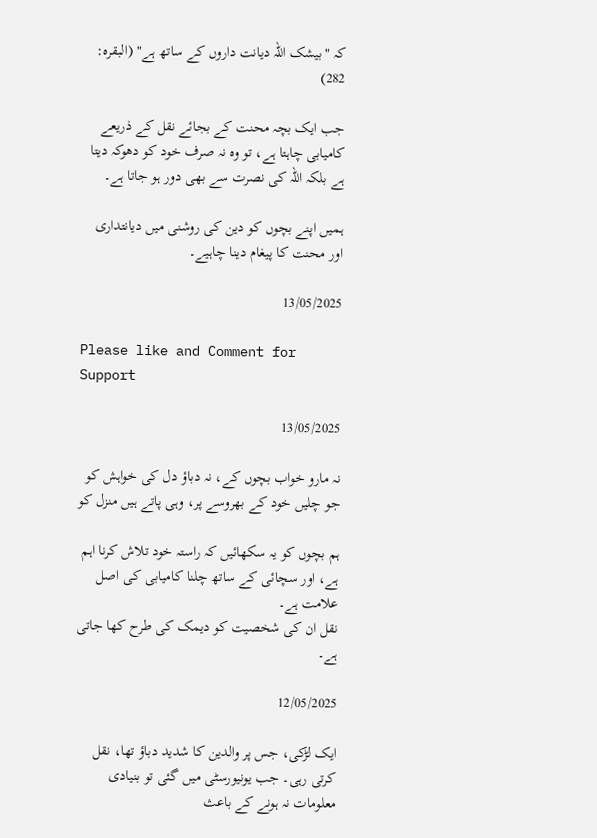کہ "بیشک اللہ دیانت داروں کے ساتھ ہے" (البقرہ: 282)

جب ایک بچہ محنت کے بجائے نقل کے ذریعے کامیابی چاہتا ہے، تو وہ نہ صرف خود کو دھوکہ دیتا ہے بلکہ اللہ کی نصرت سے بھی دور ہو جاتا ہے۔

ہمیں اپنے بچوں کو دین کی روشنی میں دیانتداری اور محنت کا پیغام دینا چاہیے۔

13/05/2025

Please like and Comment for Support

13/05/2025

نہ مارو خواب بچوں کے، نہ دباؤ دل کی خواہش کو
جو چلیں خود کے بھروسے پر، وہی پاتے ہیں منزل کو

ہم بچوں کو یہ سکھائیں کہ راستہ خود تلاش کرنا اہم ہے، اور سچائی کے ساتھ چلنا کامیابی کی اصل علامت ہے۔
نقل ان کی شخصیت کو دیمک کی طرح کھا جاتی ہے۔

12/05/2025

ایک لڑکی، جس پر والدین کا شدید دباؤ تھا، نقل کرتی رہی۔ جب یونیورسٹی میں گئی تو بنیادی معلومات نہ ہونے کے باعث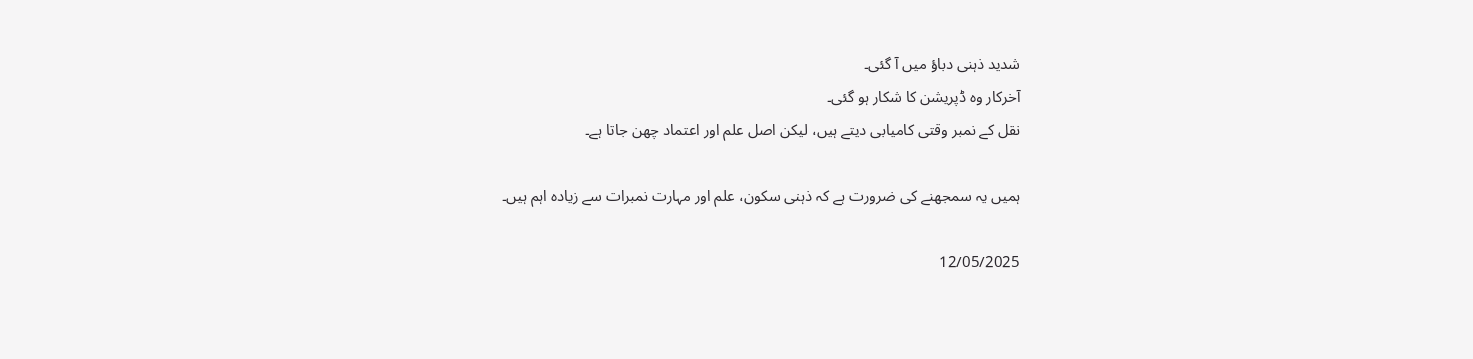شدید ذہنی دباؤ میں آ گئی۔
آخرکار وہ ڈپریشن کا شکار ہو گئی۔
نقل کے نمبر وقتی کامیابی دیتے ہیں، لیکن اصل علم اور اعتماد چھن جاتا ہے۔

ہمیں یہ سمجھنے کی ضرورت ہے کہ ذہنی سکون، علم اور مہارت نمبرات سے زیادہ اہم ہیں۔

12/05/2025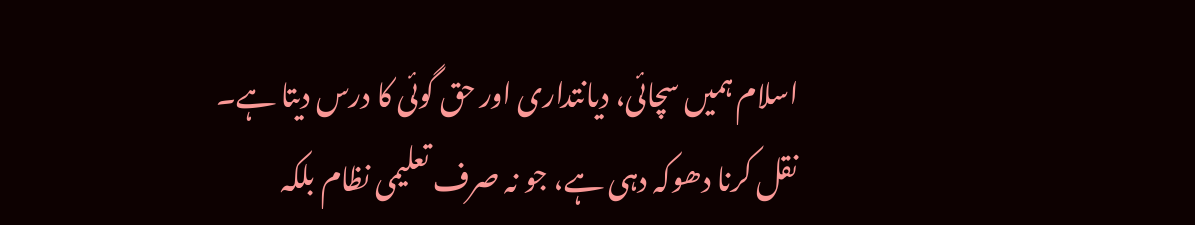اسلام ہمیں سچائی، دیانتداری اور حق گوئی کا درس دیتا ہے۔
نقل کرنا دھوکہ دہی ہے، جو نہ صرف تعلیمی نظام بلکہ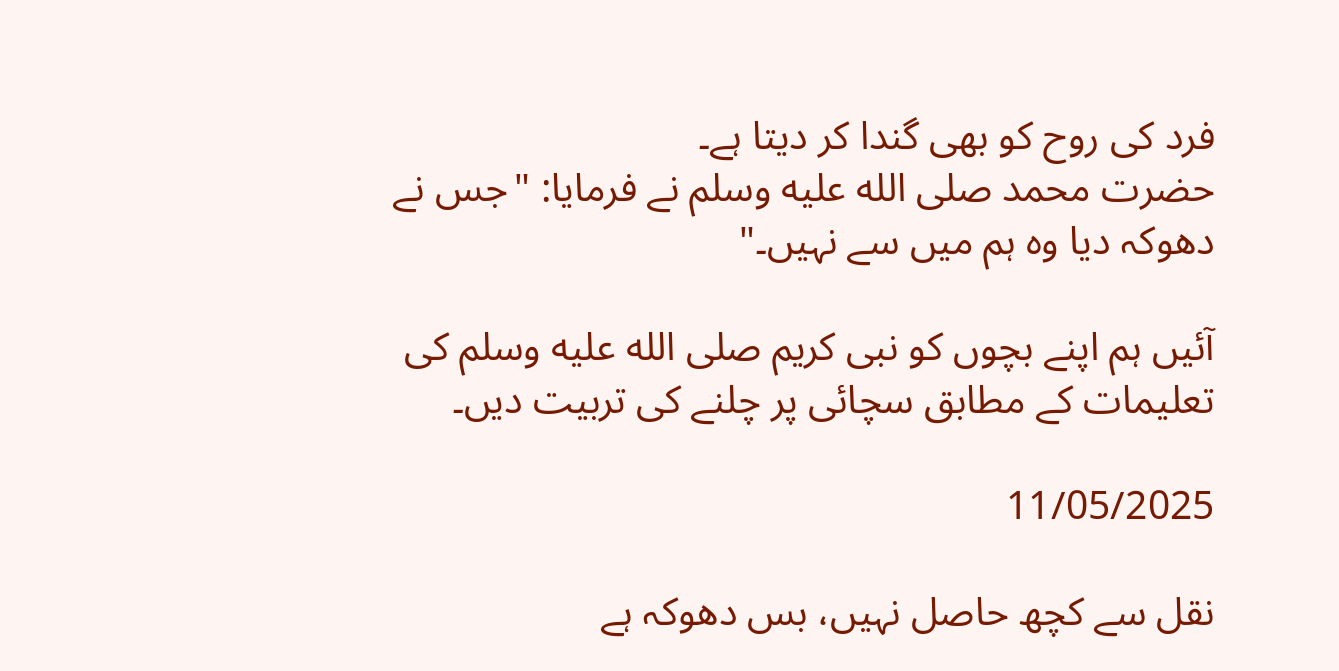فرد کی روح کو بھی گندا کر دیتا ہے۔
حضرت محمد صلى الله عليه وسلم نے فرمایا: "جس نے دھوکہ دیا وہ ہم میں سے نہیں۔"

آئیں ہم اپنے بچوں کو نبی کریم صلى الله عليه وسلم کی تعلیمات کے مطابق سچائی پر چلنے کی تربیت دیں۔

11/05/2025

نقل سے کچھ حاصل نہیں، بس دھوکہ ہے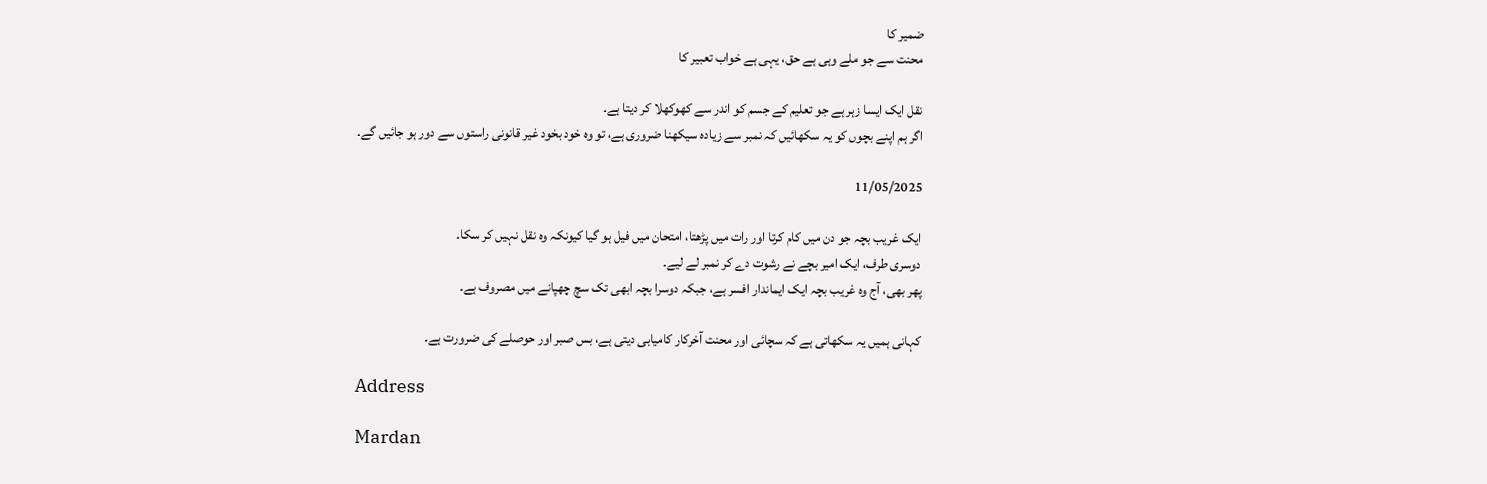ضمیر کا
محنت سے جو ملے وہی ہے حق، یہی ہے خواب تعبیر کا

نقل ایک ایسا زہر ہے جو تعلیم کے جسم کو اندر سے کھوکھلا کر دیتا ہے۔
اگر ہم اپنے بچوں کو یہ سکھائیں کہ نمبر سے زیادہ سیکھنا ضروری ہے، تو وہ خود بخود غیر قانونی راستوں سے دور ہو جائیں گے۔

11/05/2025

ایک غریب بچہ جو دن میں کام کرتا اور رات میں پڑھتا، امتحان میں فیل ہو گیا کیونکہ وہ نقل نہیں کر سکا۔
دوسری طرف، ایک امیر بچے نے رشوت دے کر نمبر لے لیے۔
پھر بھی، آج وہ غریب بچہ ایک ایماندار افسر ہے، جبکہ دوسرا بچہ ابھی تک سچ چھپانے میں مصروف ہے۔

کہانی ہمیں یہ سکھاتی ہے کہ سچائی اور محنت آخرکار کامیابی دیتی ہے، بس صبر اور حوصلے کی ضرورت ہے۔

Address

Mardan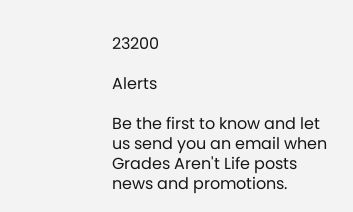23200

Alerts

Be the first to know and let us send you an email when Grades Aren't Life posts news and promotions.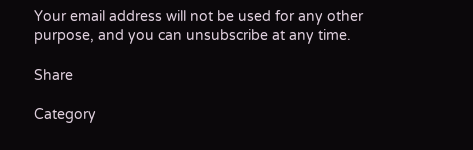Your email address will not be used for any other purpose, and you can unsubscribe at any time.

Share

Category